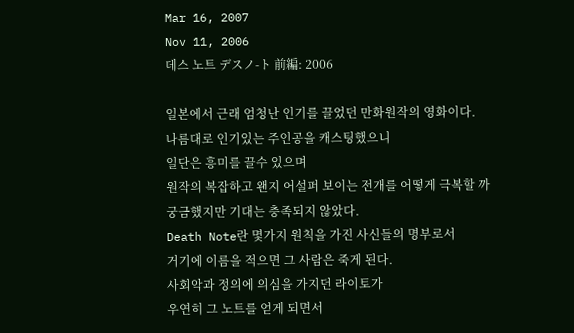Mar 16, 2007
Nov 11, 2006
데스 노트 デスノ-ト 前編: 2006

일본에서 근래 엄청난 인기를 끌었던 만화원작의 영화이다.
나름대로 인기있는 주인공을 캐스팅했으니
일단은 흥미를 끌수 있으며
원작의 복잡하고 왠지 어설퍼 보이는 전개를 어떻게 극복할 까
궁금했지만 기대는 충족되지 않았다.
Death Note란 몇가지 원칙을 가진 사신들의 명부로서
거기에 이름을 적으면 그 사람은 죽게 된다.
사회악과 정의에 의심을 가지던 라이토가
우연히 그 노트를 얻게 되면서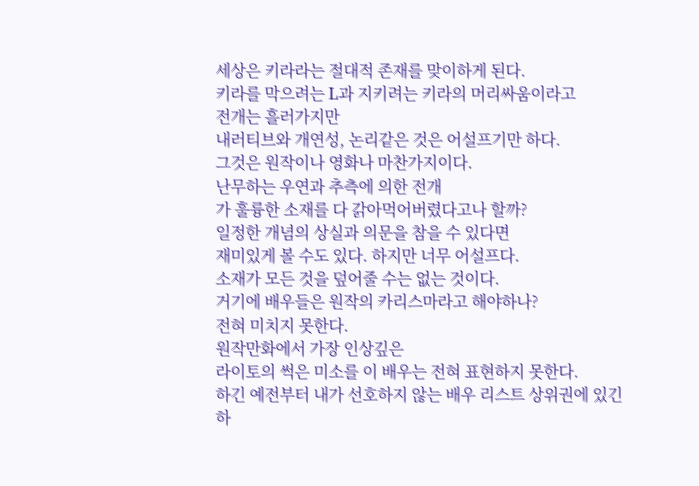세상은 키라라는 절대적 존재를 맞이하게 된다.
키라를 막으려는 L과 지키려는 키라의 머리싸움이라고
전개는 흘러가지만
내러티브와 개연성, 논리같은 것은 어설프기만 하다.
그것은 원작이나 영화나 마찬가지이다.
난무하는 우연과 추측에 의한 전개
가 훌륭한 소재를 다 갉아먹어버렸다고나 할까?
일정한 개념의 상실과 의문을 참을 수 있다면
재미있게 볼 수도 있다. 하지만 너무 어설프다.
소재가 모든 것을 덮어줄 수는 없는 것이다.
거기에 배우들은 원작의 카리스마라고 해야하나?
전혀 미치지 못한다.
원작만화에서 가장 인상깊은
라이토의 썩은 미소를 이 배우는 전혀 표현하지 못한다.
하긴 예전부터 내가 선호하지 않는 배우 리스트 상위권에 있긴
하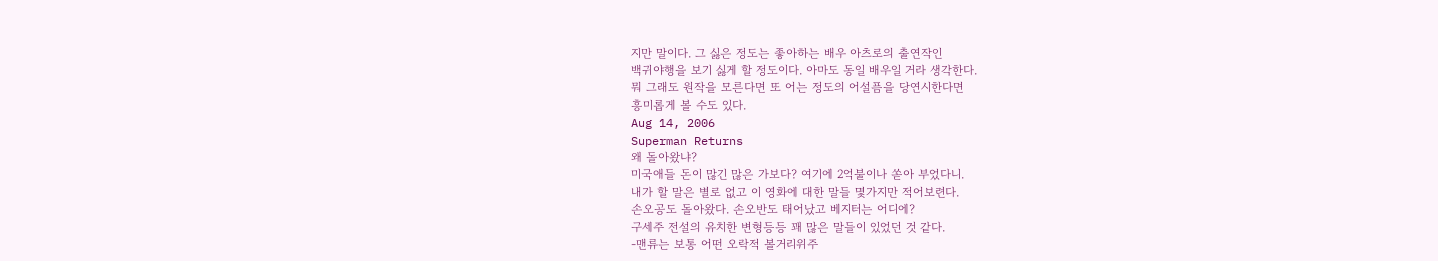지만 말이다. 그 싫은 정도는 좋아하는 배우 아츠로의 출연작인
백귀야행을 보기 싫게 할 정도이다. 아마도 동일 배우일 거라 생각한다.
뭐 그래도 원작을 모른다면 또 어는 정도의 어설픔을 당연시한다면
흥미롭게 볼 수도 있다.
Aug 14, 2006
Superman Returns
왜 돌아왔냐?
미국애들 돈이 많긴 많은 가보다? 여기에 2억불이나 쏟아 부었다니.
내가 할 말은 별로 없고 이 영화에 대한 말들 몇가지만 적어보련다.
손오공도 돌아왔다. 손오반도 태어났고 베지터는 어디에?
구세주 전설의 유치한 변형등등 꽤 많은 말들이 있었던 것 같다.
-맨류는 보통 어떤 오락적 볼거리위주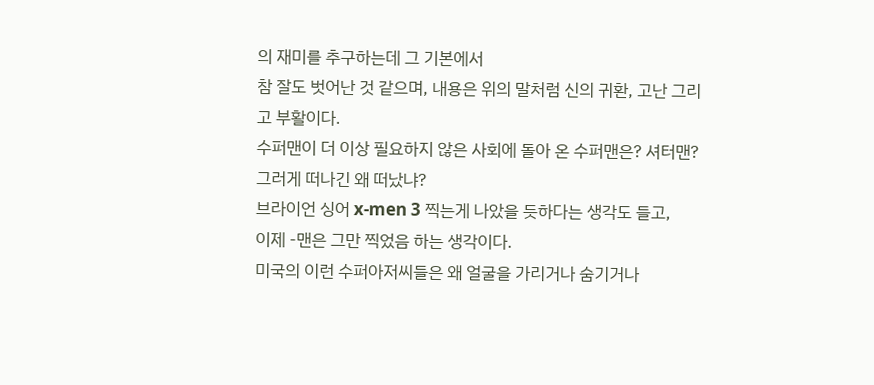의 재미를 추구하는데 그 기본에서
참 잘도 벗어난 것 같으며, 내용은 위의 말처럼 신의 귀환, 고난 그리고 부활이다.
수퍼맨이 더 이상 필요하지 않은 사회에 돌아 온 수퍼맨은? 셔터맨?
그러게 떠나긴 왜 떠났냐?
브라이언 싱어 x-men 3 찍는게 나았을 듯하다는 생각도 들고,
이제 -맨은 그만 찍었음 하는 생각이다.
미국의 이런 수퍼아저씨들은 왜 얼굴을 가리거나 숨기거나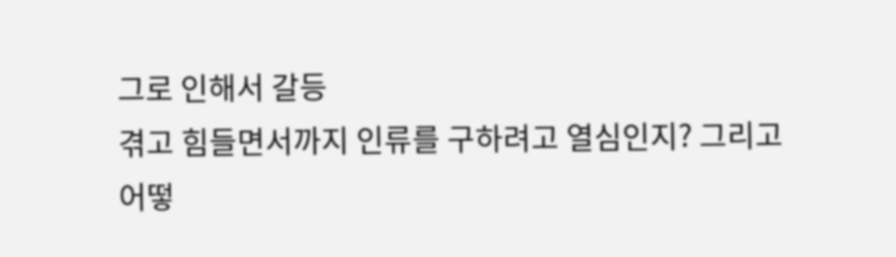그로 인해서 갈등
겪고 힘들면서까지 인류를 구하려고 열심인지? 그리고 어떻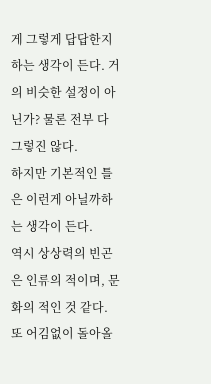게 그렇게 답답한지
하는 생각이 든다. 거의 비슷한 설정이 아닌가? 물론 전부 다 그렇진 않다.
하지만 기본적인 틀은 이런게 아닐까하는 생각이 든다.
역시 상상력의 빈곤은 인류의 적이며, 문화의 적인 것 같다.
또 어김없이 돌아올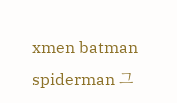xmen batman spiderman 그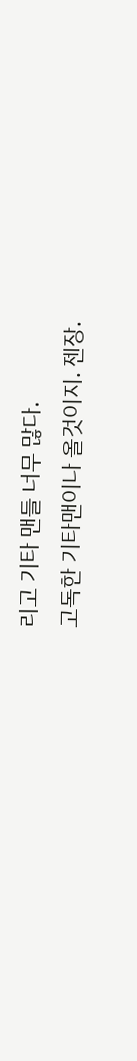리고 기타 맨들 너무 많다.
고독한 기타맨이나 올것이지. 젠장.